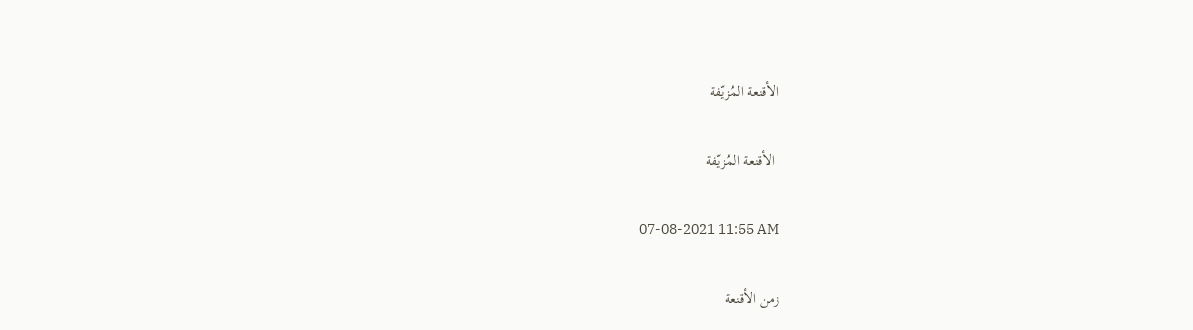الأقنعة المُزيّفة

 الأقنعة المُزيّفة

07-08-2021 11:55 AM

زمن الأقنعة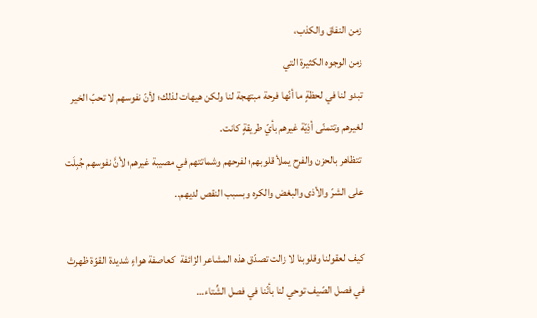زمن النفاق والكذب،
زمن الوجوه الكثيرة التي
تبدو لنا في لحظةٍ ما أنّها فرحة مبتهجة لنا ولكن هيهات لذلك؛ لأنّ نفوسهم لا تحبّ الخير لغيرهم وتتمنّى أذِيّة غيرهم بأيّ طريقةٍ كانت.
 تتظاهر بالحزن والفرح يملأ قلوبهم؛ لفرحهم وشماتتهم في مصيبة غيرهم؛ لأنَّ نفوسهم جُبِلَت على الشرّ والأذى والبغض والكره وبسبب النقص لديهم..

كيف لعقولنا وقلوبنا لا زالت تصدّق هذه المشاعر الزْائفة  كعاصفة هواءٍ شديدة القوّة ظهرتْ في فصل الصّيف توحي لنا بأنّنا في فصل الشِّتاء…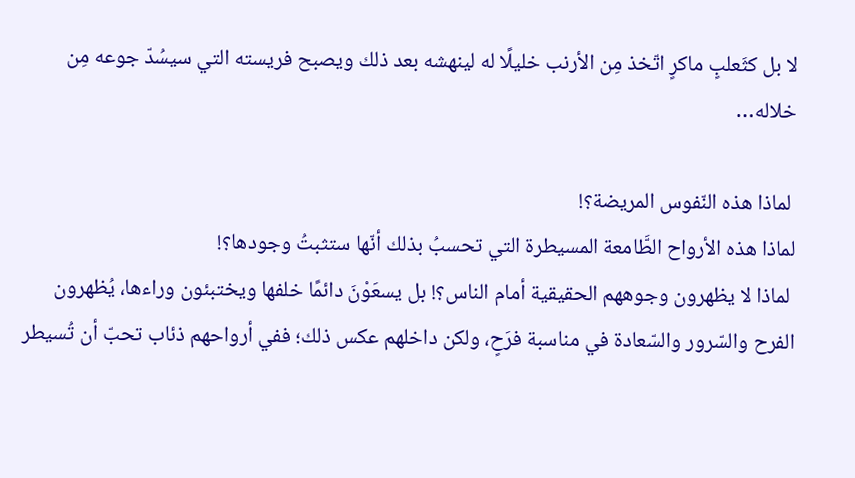لا بل كثَعلبٍ ماكرٍ اتّخذ مِن الأرنب خليلًا له لينهشه بعد ذلك ويصبح فريسته التي سيسُدّ جوعه مِن خلاله…

 لماذا هذه النّفوس المريضة؟!
لماذا هذه الأرواح الطَّامعة المسيطرة التي تحسبُ بذلك أنّها ستثبتُ وجودها؟!
 لماذا لا يظهرون وجوههم الحقيقية أمام الناس؟! بل يسعَوْنَ دائمًا خلفها ويختبئون وراءها، يُظهرون الفرح والسّرور والسّعادة في مناسبة فرَحٍ، ولكن داخلهم عكس ذلك؛ ففي أرواحهم ذئاب تحبّ أن تُسيطر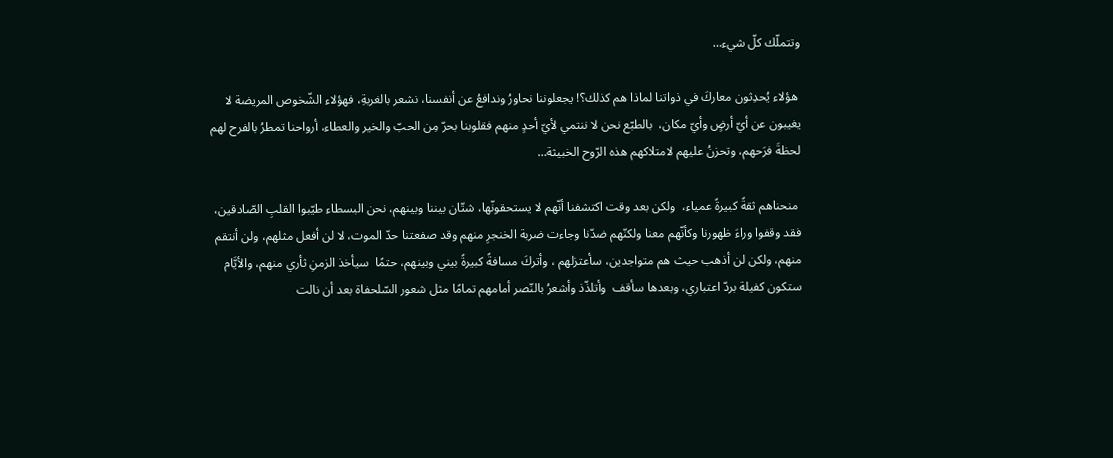وتتملّك كلّ شيء…

 هؤلاء يُحدِثون معاركَ في ذواتنا لماذا هم كذلك؟! يجعلوننا نحاورُ وندافعُ عن أنفسنا، نشعر بالغربةِ، فهؤلاء الشّخوص المريضة لا يغيبون عن أيّ أرضٍ وأيّ مكان،  بالطبّع نحن لا ننتمي لأيّ أحدٍ منهم فقلوبنا بحرّ مِن الحبّ والخير والعطاء، أرواحنا تمطرُ بالفرح لهم لحظةَ فرَحهم، وتحزنُ عليهم لامتلاكهم هذه الرّوح الخبيثة…

 منحناهم ثقةً كبيرةً عمياء،  ولكن بعد وقت اكتشفنا أنّهم لا يستحقونّها، شتّان بيننا وبينهم، نحن البسطاء طيّبوا القلبِ الصّادقين، فقد وقفوا وراءَ ظهورنا وكأنّهم معنا ولكنّهم ضدّنا وجاءت ضربة الخنجرِ منهم وقد صفعتنا حدّ الموت، لا لن أفعل مثلهم، ولن أنتقم منهم، ولكن لن أذهب حيث هم متواجدين، سأعتزلهم ، وأتركَ مسافةً كبيرةً بيني وبينهم، حتمًا  سيأخذ الزمنِ ثأري منهم، والأيَّام ستكون كفيلة بردّ اعتباري، وبعدها سأقف  وأتلذّذ وأشعرُ بالنّصر أمامهم تمامًا مثل شعور السّلحفاة بعد أن نالت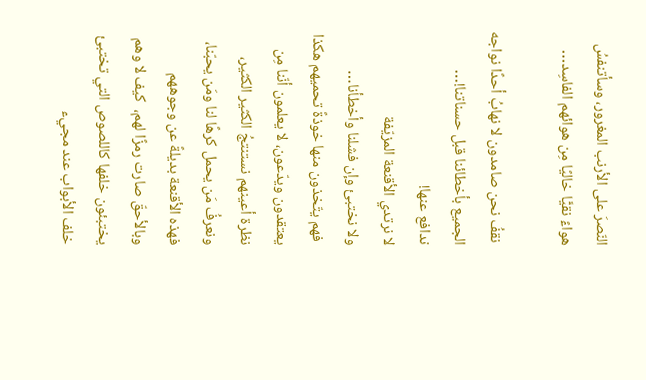النّصرَ على الأرنب المغرور، وسأتنفسُ هواءً نقيًّا خاليًا مِن هوائهم الفاسِد…

 نقفُ نحن صامدون لا نهابُ أحدًا نواجه الجميع بأخطائنا قبل حسناتنا!…
ندافع عنها!
لا نرتدي الأقنعة المزيّفة
ولا نختبئ وإن فشلنا وأخطأنا…
 فهم يتّخذون منها خوذةً تحميهم هكذا يعتقدون ويدّعون، لا يعلمون أنّنا مِن نظرة أعينهم نستنتجُ الكثير الكثير، ونعرفُ مَن يحمل كرهًا لنا ومَن يحبّنا، فهذه الأقنعة بديلةً عن وجوههم وبالأحقّ صارت رمزًا لهم،  كيف لا وهم يختبئون خلفها كاللصوص التي تختبئ خلف الأبواب عند مجيء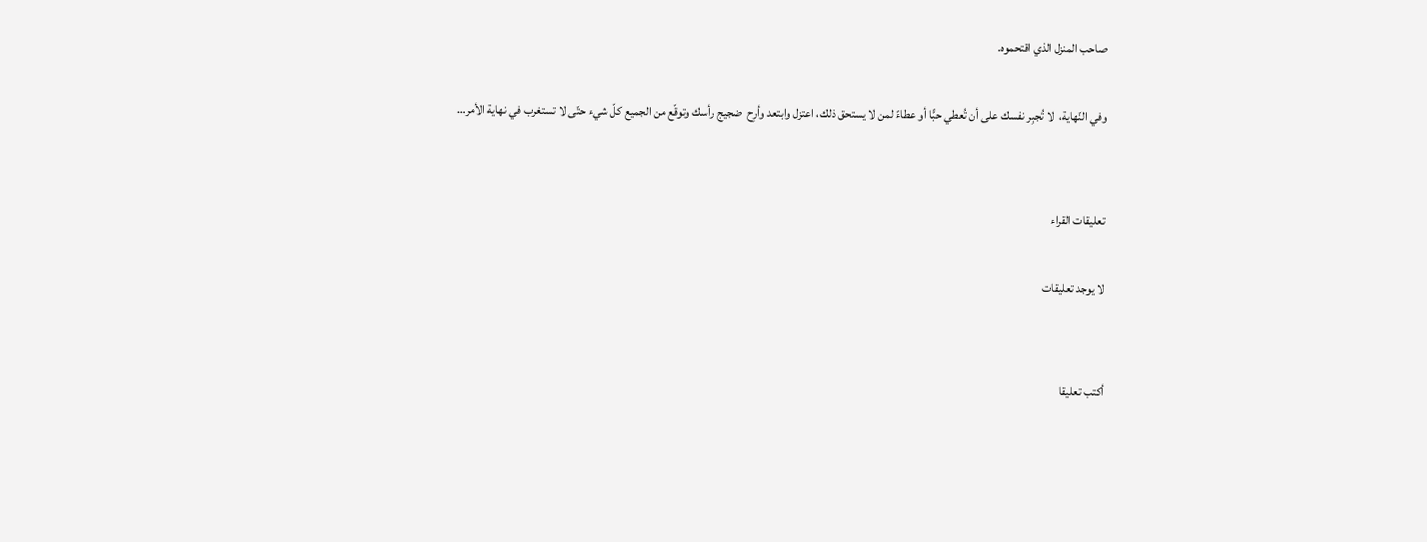صاحب المنزل الذي اقتحموه.

وفي النّهاية،  لا تُجبِر نفسك على أن تُعطي حبًّا أو عطاءً لمن لا يستحق ذلك، اعتزل وابتعد وأرِح  ضجيج رأسك وتوقّع من الجميع كلّ شيء حتّى لا تستغرب في نهاية الأمر…


تعليقات القراء

لا يوجد تعليقات


أكتب تعليقا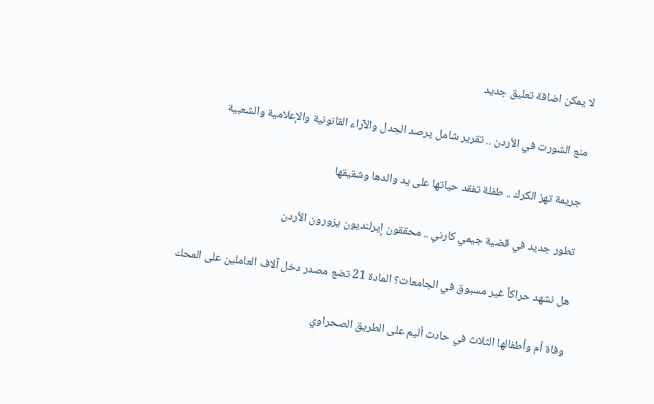لا يمكن اضافة تعليق جديد

منع الشورت في الأردن .. تقرير شامل يرصد الجدل والآراء القانونية والإعلامية والشعبية

جريمة تهز الكرك .. طفلة تفقد حياتها على يد والدها وشقيقها

تطور جديد في قضية جيمي كارني .. محققون إيرلنديون يزورون الأردن

هل نشهد حراكاً غير مسبوق في الجامعات؟ المادة 21 تضع مصدر دخل آلاف العاملين على المحك

وفاة أم وأطفالها الثلاث في حادث أليم على الطريق الصحراوي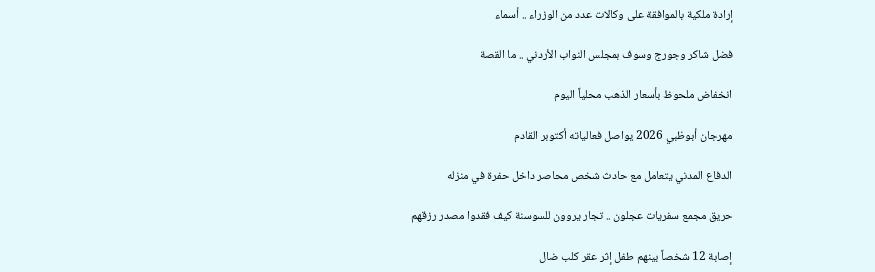إرادة ملكية بالموافقة على وكالات عدد من الوزراء .. أسماء

فضل شاكر وجورج وسوف بمجلس النواب الأردني .. ما القصة

انخفاض ملحوظ بأسعار الذهب محلياً اليوم

مهرجان أبوظبي 2026 يواصل فعالياته أكتوبر القادم

الدفاع المدني يتعامل مع حادث شخص محاصر داخل حفرة في منزله

حريق مجمع سفريات عجلون .. تجار يروون للسوسنة كيف فقدوا مصدر رزقهم

إصابة 12 شخصاً بينهم طفل إثر عقر كلب ضال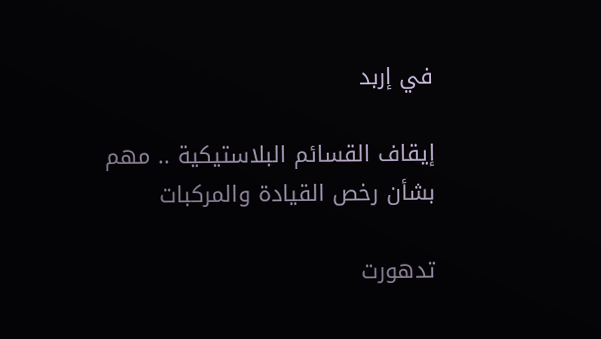في إربد

إيقاف القسائم البلاستيكية .. مهم بشأن رخص القيادة والمركبات

تدهورت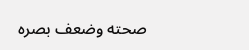صحته وضعف بصره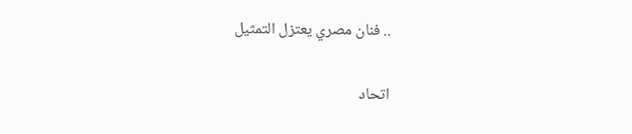.. فنان مصري يعتزل التمثيل

اتحاد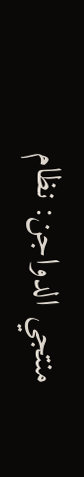منتجي الدواجن: نظام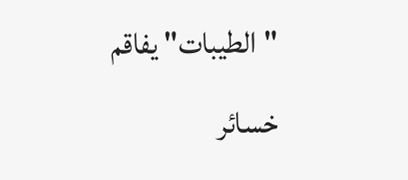"الطيبات" يفاقم خسائر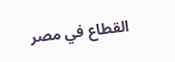القطاع في مصر